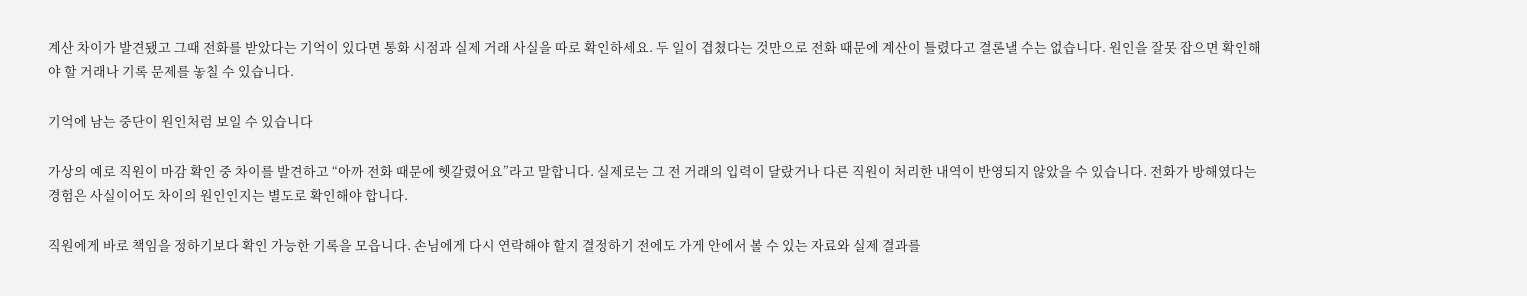계산 차이가 발견됐고 그때 전화를 받았다는 기억이 있다면 통화 시점과 실제 거래 사실을 따로 확인하세요. 두 일이 겹쳤다는 것만으로 전화 때문에 계산이 틀렸다고 결론낼 수는 없습니다. 원인을 잘못 잡으면 확인해야 할 거래나 기록 문제를 놓칠 수 있습니다.

기억에 남는 중단이 원인처럼 보일 수 있습니다

가상의 예로 직원이 마감 확인 중 차이를 발견하고 “아까 전화 때문에 헷갈렸어요”라고 말합니다. 실제로는 그 전 거래의 입력이 달랐거나 다른 직원이 처리한 내역이 반영되지 않았을 수 있습니다. 전화가 방해였다는 경험은 사실이어도 차이의 원인인지는 별도로 확인해야 합니다.

직원에게 바로 책임을 정하기보다 확인 가능한 기록을 모읍니다. 손님에게 다시 연락해야 할지 결정하기 전에도 가게 안에서 볼 수 있는 자료와 실제 결과를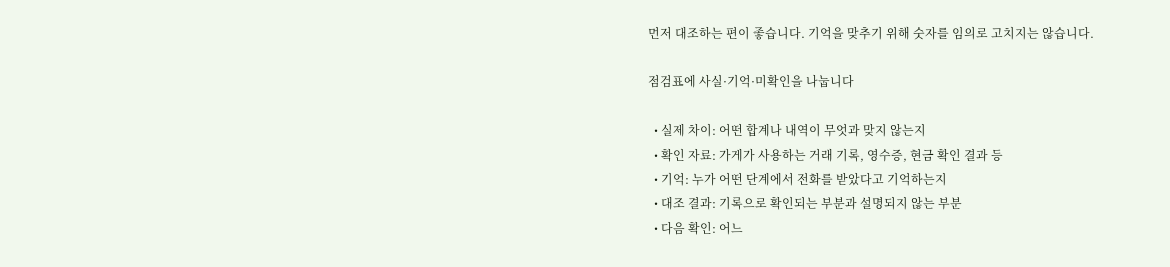먼저 대조하는 편이 좋습니다. 기억을 맞추기 위해 숫자를 임의로 고치지는 않습니다.

점검표에 사실·기억·미확인을 나눕니다

  • 실제 차이: 어떤 합계나 내역이 무엇과 맞지 않는지
  • 확인 자료: 가게가 사용하는 거래 기록, 영수증, 현금 확인 결과 등
  • 기억: 누가 어떤 단계에서 전화를 받았다고 기억하는지
  • 대조 결과: 기록으로 확인되는 부분과 설명되지 않는 부분
  • 다음 확인: 어느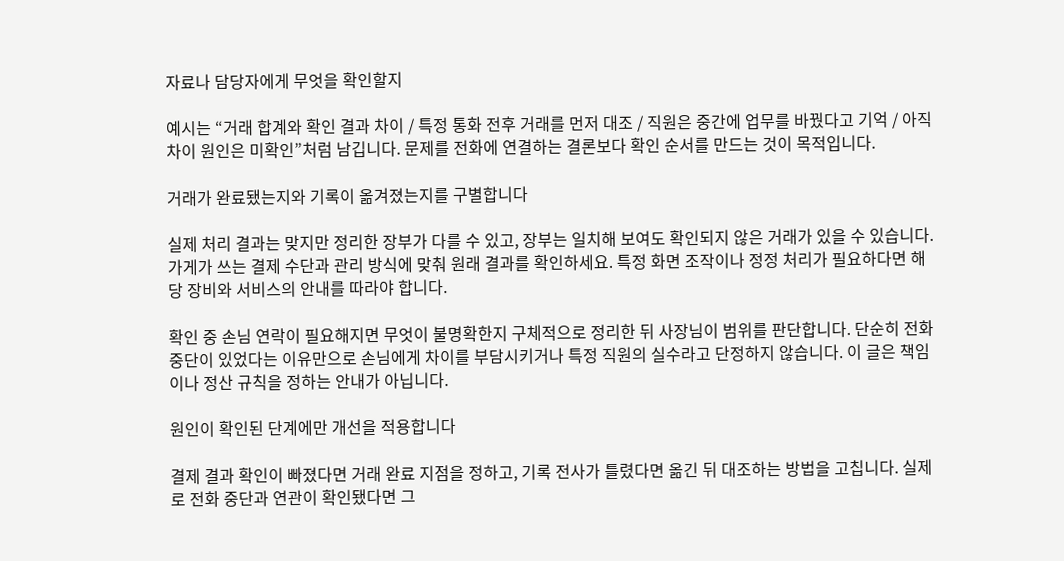자료나 담당자에게 무엇을 확인할지

예시는 “거래 합계와 확인 결과 차이 / 특정 통화 전후 거래를 먼저 대조 / 직원은 중간에 업무를 바꿨다고 기억 / 아직 차이 원인은 미확인”처럼 남깁니다. 문제를 전화에 연결하는 결론보다 확인 순서를 만드는 것이 목적입니다.

거래가 완료됐는지와 기록이 옮겨졌는지를 구별합니다

실제 처리 결과는 맞지만 정리한 장부가 다를 수 있고, 장부는 일치해 보여도 확인되지 않은 거래가 있을 수 있습니다. 가게가 쓰는 결제 수단과 관리 방식에 맞춰 원래 결과를 확인하세요. 특정 화면 조작이나 정정 처리가 필요하다면 해당 장비와 서비스의 안내를 따라야 합니다.

확인 중 손님 연락이 필요해지면 무엇이 불명확한지 구체적으로 정리한 뒤 사장님이 범위를 판단합니다. 단순히 전화 중단이 있었다는 이유만으로 손님에게 차이를 부담시키거나 특정 직원의 실수라고 단정하지 않습니다. 이 글은 책임이나 정산 규칙을 정하는 안내가 아닙니다.

원인이 확인된 단계에만 개선을 적용합니다

결제 결과 확인이 빠졌다면 거래 완료 지점을 정하고, 기록 전사가 틀렸다면 옮긴 뒤 대조하는 방법을 고칩니다. 실제로 전화 중단과 연관이 확인됐다면 그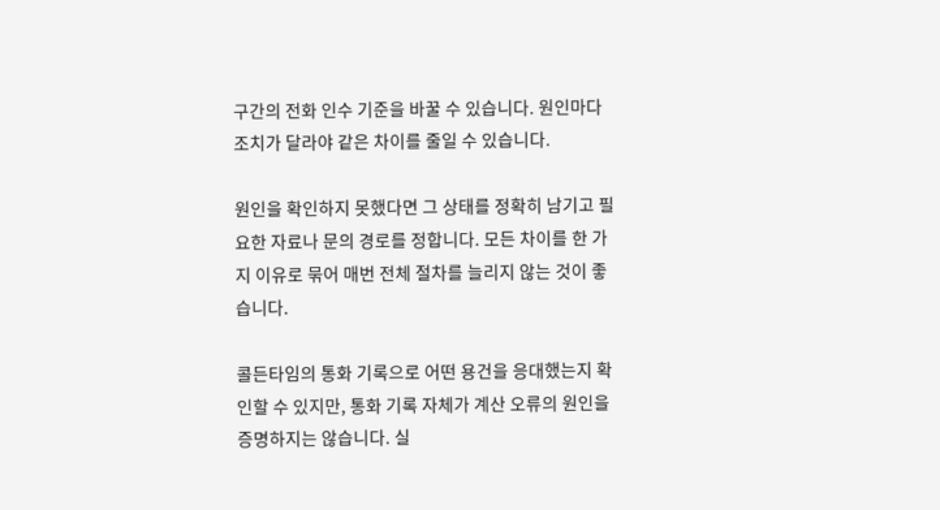구간의 전화 인수 기준을 바꿀 수 있습니다. 원인마다 조치가 달라야 같은 차이를 줄일 수 있습니다.

원인을 확인하지 못했다면 그 상태를 정확히 남기고 필요한 자료나 문의 경로를 정합니다. 모든 차이를 한 가지 이유로 묶어 매번 전체 절차를 늘리지 않는 것이 좋습니다.

콜든타임의 통화 기록으로 어떤 용건을 응대했는지 확인할 수 있지만, 통화 기록 자체가 계산 오류의 원인을 증명하지는 않습니다. 실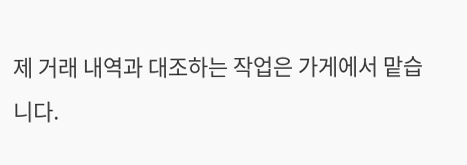제 거래 내역과 대조하는 작업은 가게에서 맡습니다.